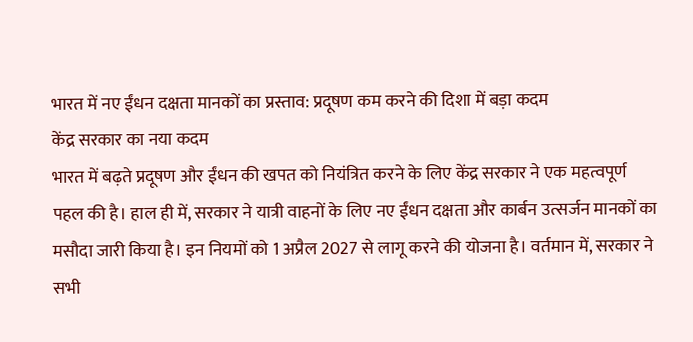भारत में नए ईंधन दक्षता मानकों का प्रस्ताव: प्रदूषण कम करने की दिशा में बड़ा कदम
केंद्र सरकार का नया कदम
भारत में बढ़ते प्रदूषण और ईंधन की खपत को नियंत्रित करने के लिए केंद्र सरकार ने एक महत्वपूर्ण पहल की है। हाल ही में, सरकार ने यात्री वाहनों के लिए नए ईंधन दक्षता और कार्बन उत्सर्जन मानकों का मसौदा जारी किया है। इन नियमों को 1 अप्रैल 2027 से लागू करने की योजना है। वर्तमान में, सरकार ने सभी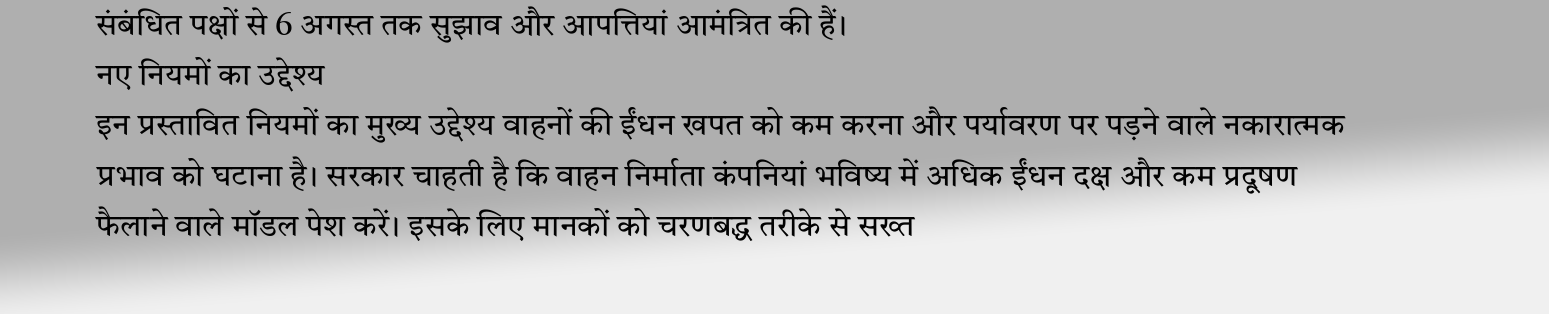संबंधित पक्षों से 6 अगस्त तक सुझाव और आपत्तियां आमंत्रित की हैं।
नए नियमों का उद्देश्य
इन प्रस्तावित नियमों का मुख्य उद्देश्य वाहनों की ईंधन खपत को कम करना और पर्यावरण पर पड़ने वाले नकारात्मक प्रभाव को घटाना है। सरकार चाहती है कि वाहन निर्माता कंपनियां भविष्य में अधिक ईंधन दक्ष और कम प्रदूषण फैलाने वाले मॉडल पेश करें। इसके लिए मानकों को चरणबद्ध तरीके से सख्त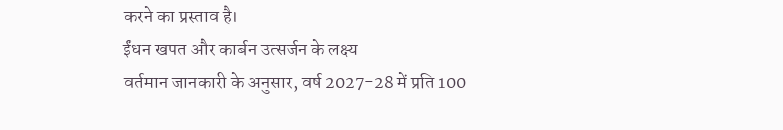करने का प्रस्ताव है।
ईंधन खपत और कार्बन उत्सर्जन के लक्ष्य
वर्तमान जानकारी के अनुसार, वर्ष 2027-28 में प्रति 100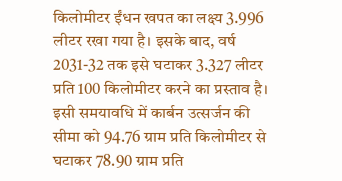किलोमीटर ईंधन खपत का लक्ष्य 3.996 लीटर रखा गया है। इसके बाद, वर्ष 2031-32 तक इसे घटाकर 3.327 लीटर प्रति 100 किलोमीटर करने का प्रस्ताव है। इसी समयावधि में कार्बन उत्सर्जन की सीमा को 94.76 ग्राम प्रति किलोमीटर से घटाकर 78.90 ग्राम प्रति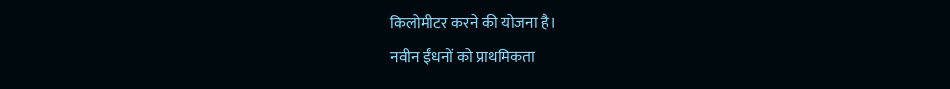किलोमीटर करने की योजना है।
नवीन ईंधनों को प्राथमिकता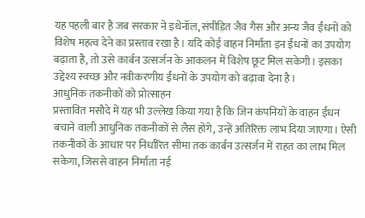यह पहली बार है जब सरकार ने इथेनॉल, संपीड़ित जैव गैस और अन्य जैव ईंधनों को विशेष महत्व देने का प्रस्ताव रखा है। यदि कोई वाहन निर्माता इन ईंधनों का उपयोग बढ़ाता है, तो उसे कार्बन उत्सर्जन के आकलन में विशेष छूट मिल सकेगी। इसका उद्देश्य स्वच्छ और नवीकरणीय ईंधनों के उपयोग को बढ़ावा देना है।
आधुनिक तकनीकों को प्रोत्साहन
प्रस्तावित मसौदे में यह भी उल्लेख किया गया है कि जिन कंपनियों के वाहन ईंधन बचाने वाली आधुनिक तकनीकों से लैस होंगे, उन्हें अतिरिक्त लाभ दिया जाएगा। ऐसी तकनीकों के आधार पर निर्धारित सीमा तक कार्बन उत्सर्जन में राहत का लाभ मिल सकेगा, जिससे वाहन निर्माता नई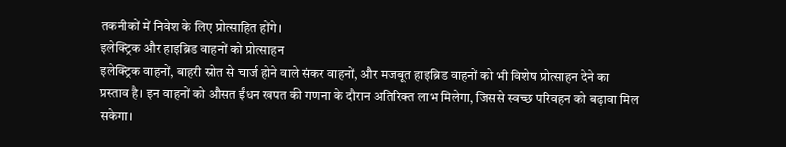तकनीकों में निवेश के लिए प्रोत्साहित होंगे।
इलेक्ट्रिक और हाइब्रिड वाहनों को प्रोत्साहन
इलेक्ट्रिक वाहनों, बाहरी स्रोत से चार्ज होने वाले संकर वाहनों, और मजबूत हाइब्रिड वाहनों को भी विशेष प्रोत्साहन देने का प्रस्ताव है। इन वाहनों को औसत ईंधन खपत की गणना के दौरान अतिरिक्त लाभ मिलेगा, जिससे स्वच्छ परिवहन को बढ़ावा मिल सकेगा।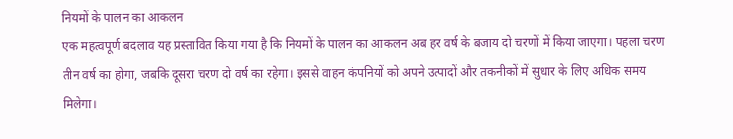नियमों के पालन का आकलन
एक महत्वपूर्ण बदलाव यह प्रस्तावित किया गया है कि नियमों के पालन का आकलन अब हर वर्ष के बजाय दो चरणों में किया जाएगा। पहला चरण तीन वर्ष का होगा, जबकि दूसरा चरण दो वर्ष का रहेगा। इससे वाहन कंपनियों को अपने उत्पादों और तकनीकों में सुधार के लिए अधिक समय मिलेगा।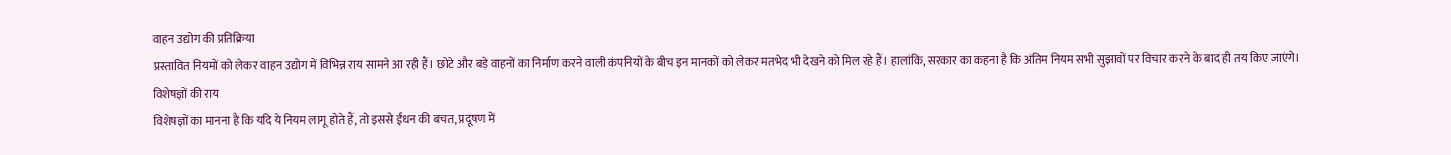वाहन उद्योग की प्रतिक्रिया
प्रस्तावित नियमों को लेकर वाहन उद्योग में विभिन्न राय सामने आ रही हैं। छोटे और बड़े वाहनों का निर्माण करने वाली कंपनियों के बीच इन मानकों को लेकर मतभेद भी देखने को मिल रहे हैं। हालांकि, सरकार का कहना है कि अंतिम नियम सभी सुझावों पर विचार करने के बाद ही तय किए जाएंगे।
विशेषज्ञों की राय
विशेषज्ञों का मानना है कि यदि ये नियम लागू होते हैं, तो इससे ईंधन की बचत, प्रदूषण में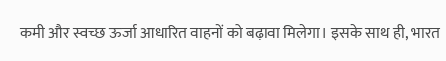कमी और स्वच्छ ऊर्जा आधारित वाहनों को बढ़ावा मिलेगा। इसके साथ ही, भारत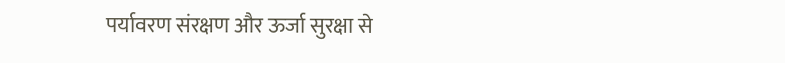पर्यावरण संरक्षण और ऊर्जा सुरक्षा से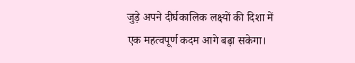जुड़े अपने दीर्घकालिक लक्ष्यों की दिशा में एक महत्वपूर्ण कदम आगे बढ़ा सकेगा।